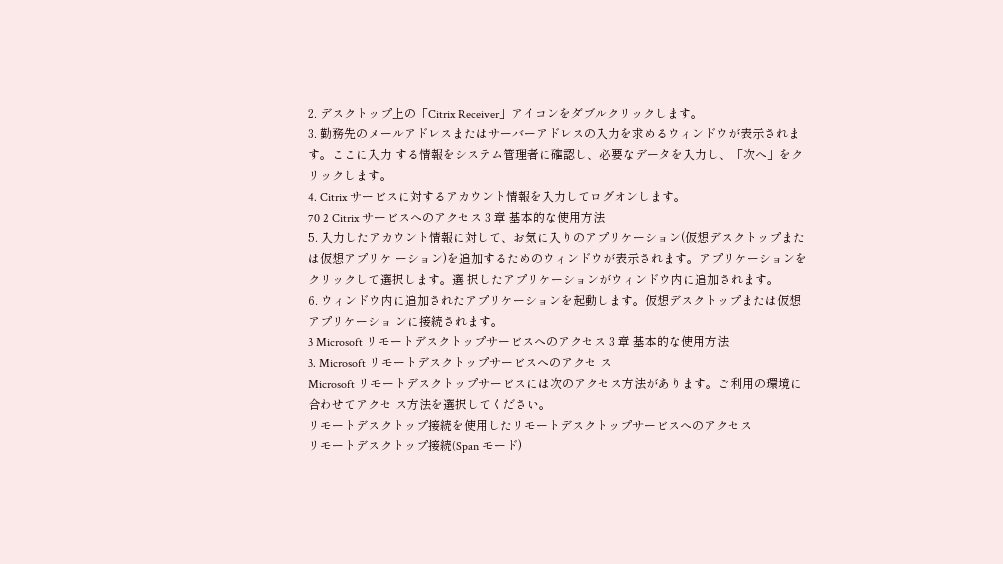2. デスクトップ上の「Citrix Receiver」アイコンをダブルクリックします。
3. 勤務先のメールアドレスまたはサーバーアドレスの入力を求めるウィンドウが表示されます。ここに入力 する情報をシステム管理者に確認し、必要なデータを入力し、「次へ」をクリックします。
4. Citrix サービスに対するアカウント情報を入力してログオンします。
70 2 Citrix サービスへのアクセス 3 章 基本的な使用方法
5. 入力したアカウント情報に対して、お気に入りのアプリケーション(仮想デスクトップまたは仮想アプリケ ーション)を追加するためのウィンドウが表示されます。アプリケーションをクリックして選択します。選 択したアプリケーションがウィンドウ内に追加されます。
6. ウィンドウ内に追加されたアプリケーションを起動します。仮想デスクトップまたは仮想アプリケーショ ンに接続されます。
3 Microsoft リモートデスクトップサービスへのアクセス 3 章 基本的な使用方法
3. Microsoft リモートデスクトップサービスへのアクセ ス
Microsoft リモートデスクトップサービスには次のアクセス方法があります。ご利用の環境に合わせてアクセ ス方法を選択してください。
リモートデスクトップ接続を使用したリモートデスクトップサービスへのアクセス
リモートデスクトップ接続(Span モード)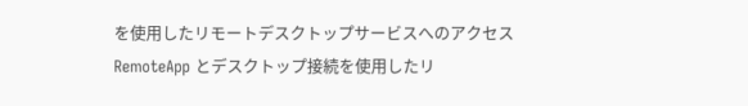を使用したリモートデスクトップサービスへのアクセス
RemoteApp とデスクトップ接続を使用したリ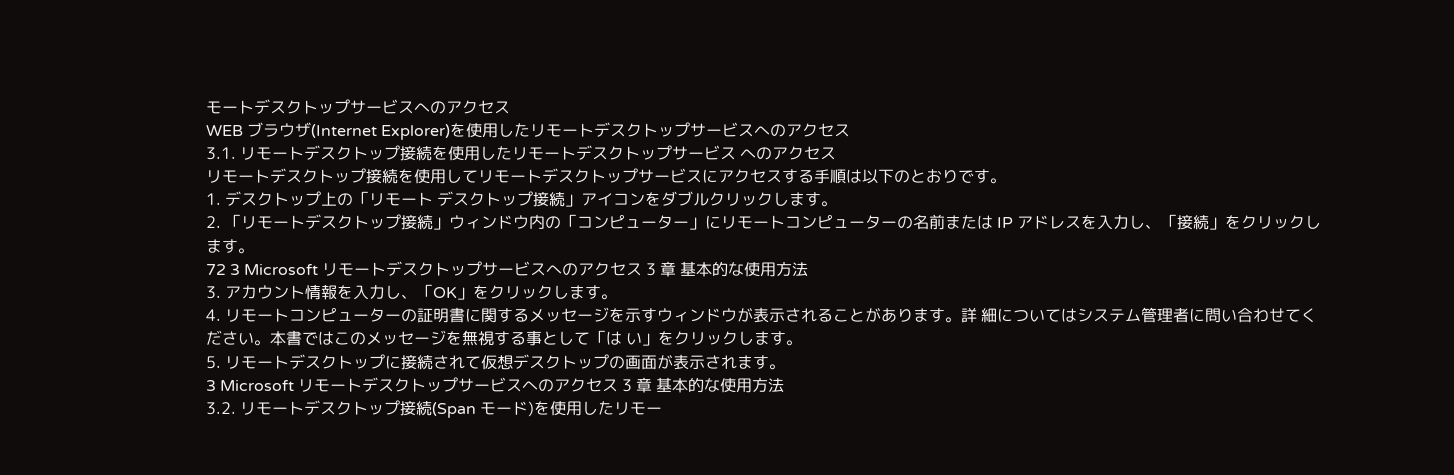モートデスクトップサービスへのアクセス
WEB ブラウザ(Internet Explorer)を使用したリモートデスクトップサービスへのアクセス
3.1. リモートデスクトップ接続を使用したリモートデスクトップサービス へのアクセス
リモートデスクトップ接続を使用してリモートデスクトップサービスにアクセスする手順は以下のとおりです。
1. デスクトップ上の「リモート デスクトップ接続」アイコンをダブルクリックします。
2. 「リモートデスクトップ接続」ウィンドウ内の「コンピューター」にリモートコンピューターの名前または IP アドレスを入力し、「接続」をクリックします。
72 3 Microsoft リモートデスクトップサービスへのアクセス 3 章 基本的な使用方法
3. アカウント情報を入力し、「OK」をクリックします。
4. リモートコンピューターの証明書に関するメッセージを示すウィンドウが表示されることがあります。詳 細についてはシステム管理者に問い合わせてください。本書ではこのメッセージを無視する事として「は い」をクリックします。
5. リモートデスクトップに接続されて仮想デスクトップの画面が表示されます。
3 Microsoft リモートデスクトップサービスへのアクセス 3 章 基本的な使用方法
3.2. リモートデスクトップ接続(Span モード)を使用したリモー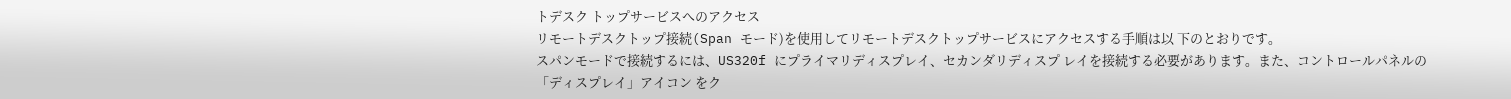トデスク トップサービスへのアクセス
リモートデスクトップ接続(Span モード)を使用してリモートデスクトップサービスにアクセスする手順は以 下のとおりです。
スパンモードで接続するには、US320f にプライマリディスプレイ、セカンダリディスプ レイを接続する必要があります。また、コントロールパネルの「ディスプレイ」アイコン をク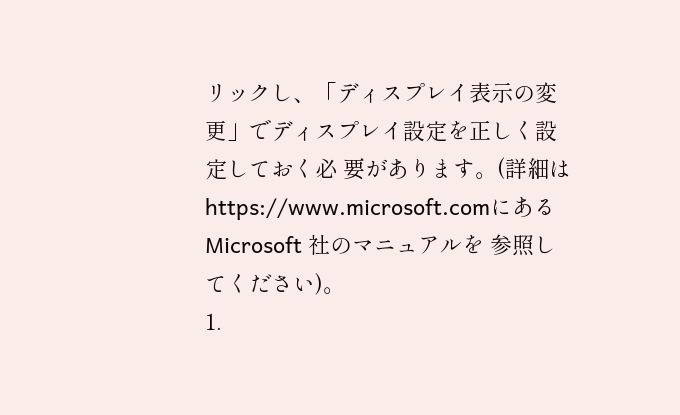リックし、「ディスプレイ表示の変更」でディスプレイ設定を正しく設定しておく必 要があります。(詳細はhttps://www.microsoft.comにある Microsoft 社のマニュアルを 参照してください)。
1.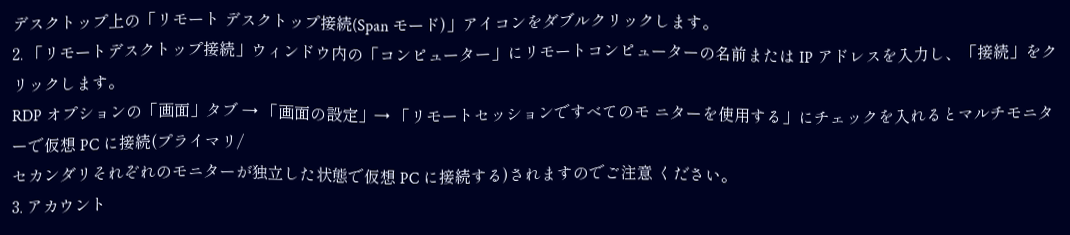デスクトップ上の「リモート デスクトップ接続(Span モード)」アイコンをダブルクリックします。
2. 「リモートデスクトップ接続」ウィンドウ内の「コンピューター」にリモートコンピューターの名前または IP アドレスを入力し、「接続」をクリックします。
RDP オプションの「画面」タブ → 「画面の設定」→ 「リモートセッションですべてのモ ニターを使用する」にチェックを入れるとマルチモニターで仮想 PC に接続(プライマリ/
セカンダリそれぞれのモニターが独立した状態で仮想 PC に接続する)されますのでご注意 ください。
3. アカウント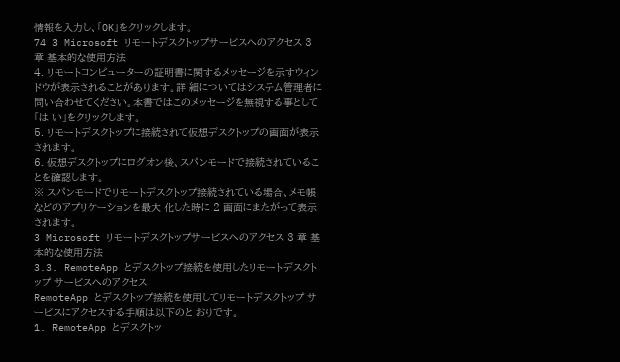情報を入力し、「OK」をクリックします。
74 3 Microsoft リモートデスクトップサービスへのアクセス 3 章 基本的な使用方法
4. リモートコンピューターの証明書に関するメッセージを示すウィンドウが表示されることがあります。詳 細についてはシステム管理者に問い合わせてください。本書ではこのメッセージを無視する事として「は い」をクリックします。
5. リモートデスクトップに接続されて仮想デスクトップの画面が表示されます。
6. 仮想デスクトップにログオン後、スパンモードで接続されていることを確認します。
※ スパンモードでリモートデスクトップ接続されている場合、メモ帳などのアプリケーションを最大 化した時に 2 画面にまたがって表示されます。
3 Microsoft リモートデスクトップサービスへのアクセス 3 章 基本的な使用方法
3.3. RemoteApp とデスクトップ接続を使用したリモートデスクトップ サービスへのアクセス
RemoteApp とデスクトップ接続を使用してリモートデスクトップ サービスにアクセスする手順は以下のと おりです。
1. RemoteApp とデスクトッ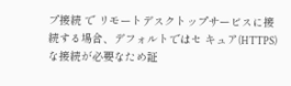プ接続 で リモートデスクトップサービスに接続する場合、デフォルトではセ キュア(HTTPS)な接続が必要なため証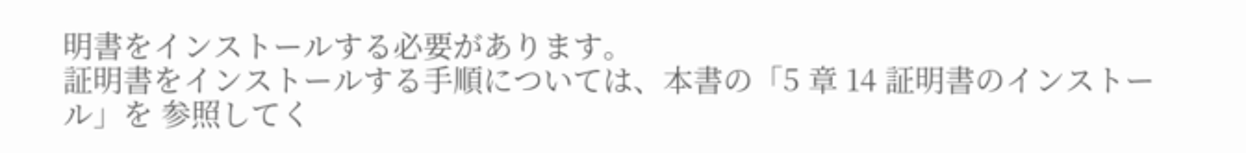明書をインストールする必要があります。
証明書をインストールする手順については、本書の「5 章 14 証明書のインストール」を 参照してく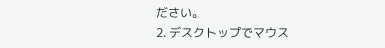ださい。
2. デスクトップでマウス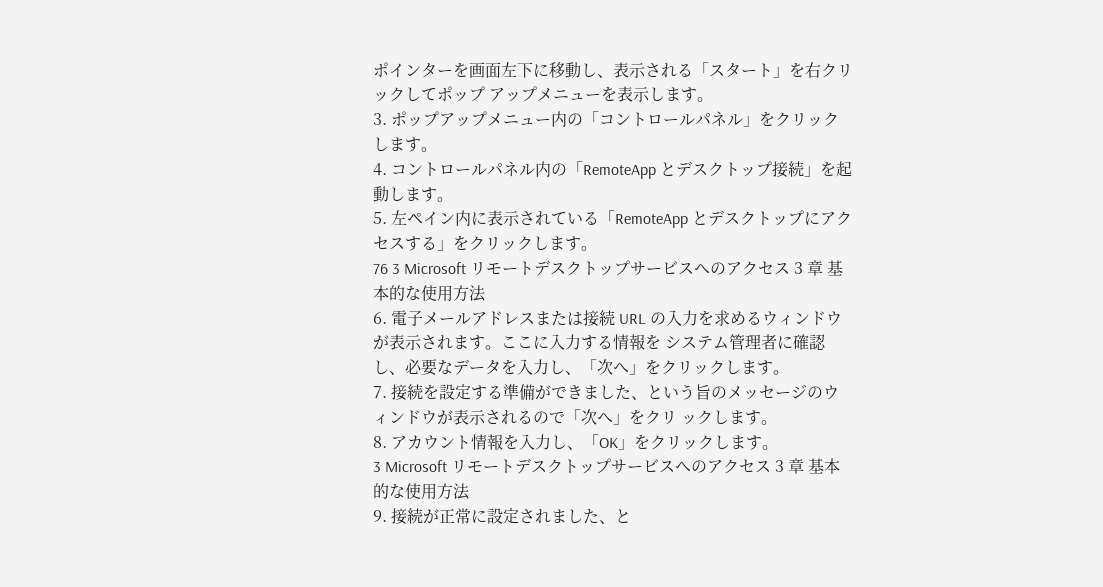ポインターを画面左下に移動し、表示される「スタート」を右クリックしてポップ アップメニューを表示します。
3. ポップアップメニュー内の「コントロールパネル」をクリックします。
4. コントロールパネル内の「RemoteApp とデスクトップ接続」を起動します。
5. 左ペイン内に表示されている「RemoteApp とデスクトップにアクセスする」をクリックします。
76 3 Microsoft リモートデスクトップサービスへのアクセス 3 章 基本的な使用方法
6. 電子メールアドレスまたは接続 URL の入力を求めるウィンドウが表示されます。ここに入力する情報を システム管理者に確認し、必要なデータを入力し、「次へ」をクリックします。
7. 接続を設定する準備ができました、という旨のメッセージのウィンドウが表示されるので「次へ」をクリ ックします。
8. アカウント情報を入力し、「OK」をクリックします。
3 Microsoft リモートデスクトップサービスへのアクセス 3 章 基本的な使用方法
9. 接続が正常に設定されました、と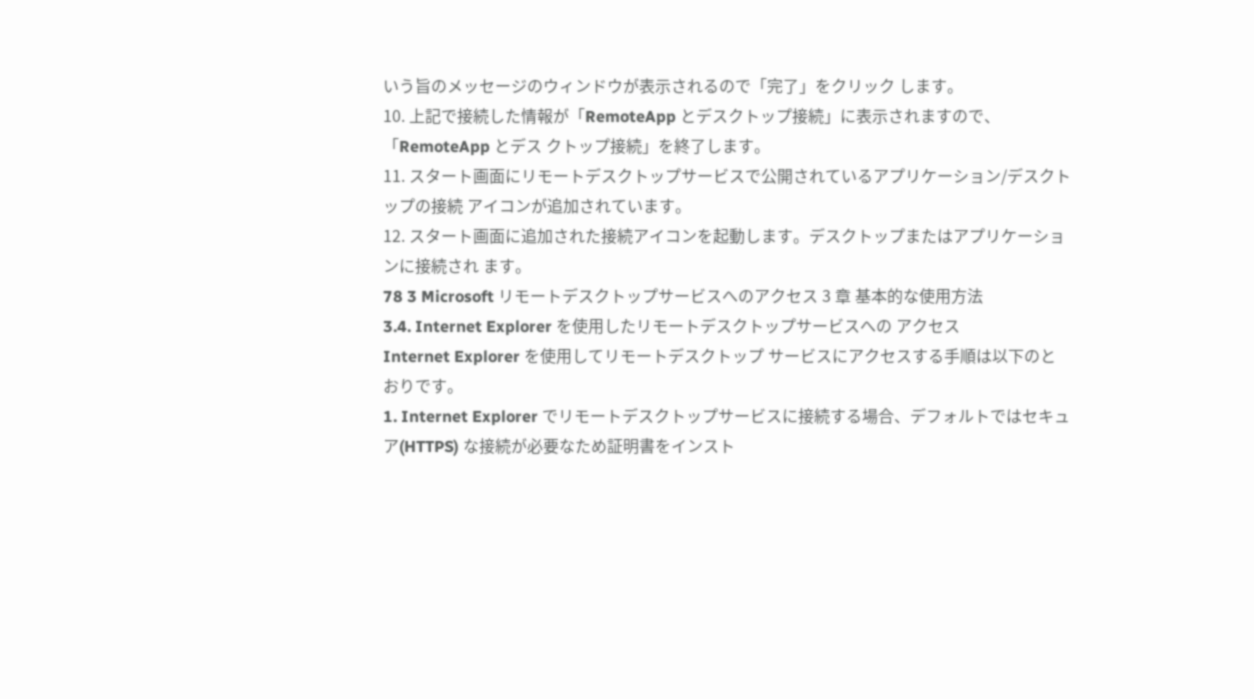いう旨のメッセージのウィンドウが表示されるので「完了」をクリック します。
10. 上記で接続した情報が「RemoteApp とデスクトップ接続」に表示されますので、「RemoteApp とデス クトップ接続」を終了します。
11. スタート画面にリモートデスクトップサービスで公開されているアプリケーション/デスクトップの接続 アイコンが追加されています。
12. スタート画面に追加された接続アイコンを起動します。デスクトップまたはアプリケーションに接続され ます。
78 3 Microsoft リモートデスクトップサービスへのアクセス 3 章 基本的な使用方法
3.4. Internet Explorer を使用したリモートデスクトップサービスへの アクセス
Internet Explorer を使用してリモートデスクトップ サービスにアクセスする手順は以下のとおりです。
1. Internet Explorer でリモートデスクトップサービスに接続する場合、デフォルトではセキュア(HTTPS) な接続が必要なため証明書をインスト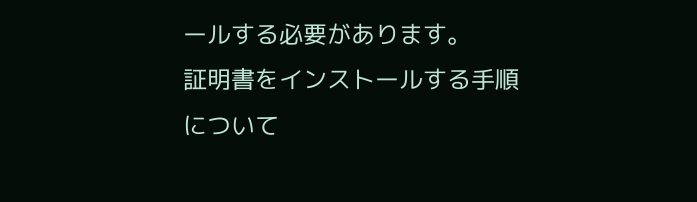ールする必要があります。
証明書をインストールする手順について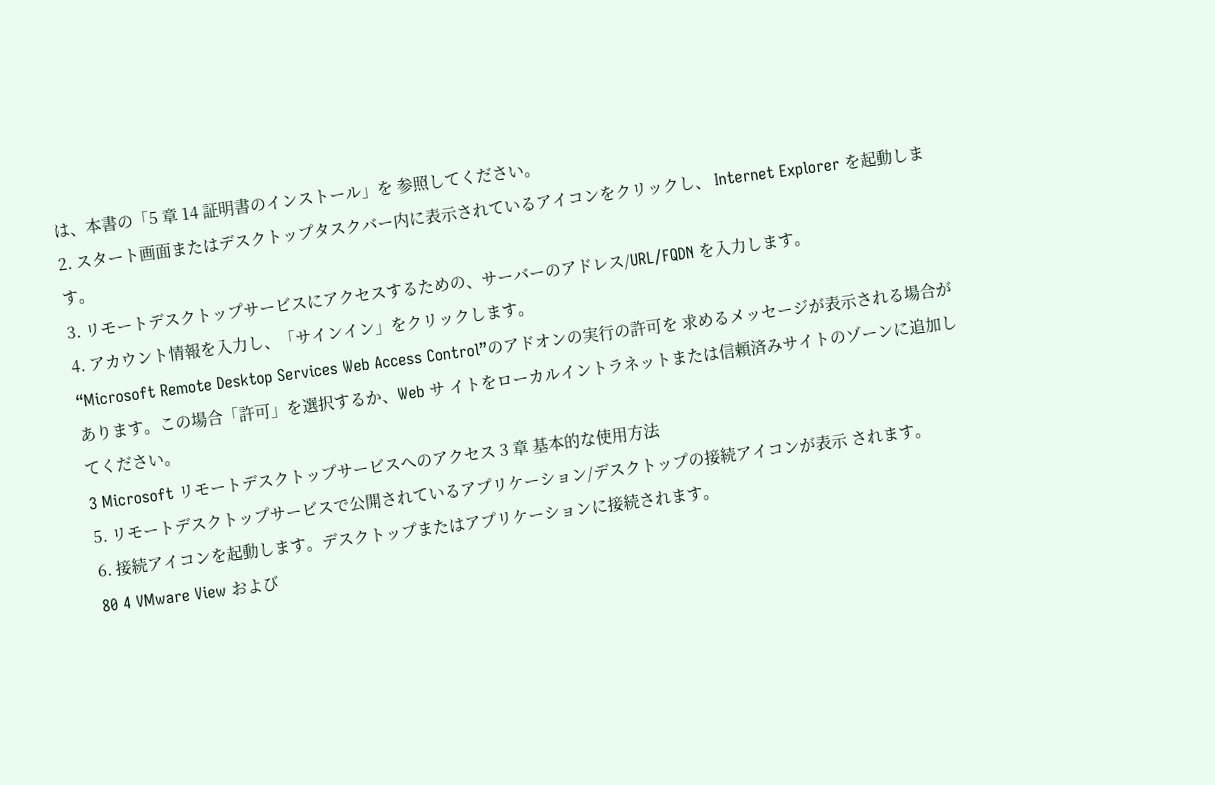は、本書の「5 章 14 証明書のインストール」を 参照してください。
2. スタート画面またはデスクトップタスクバー内に表示されているアイコンをクリックし、 Internet Explorer を起動します。
3. リモートデスクトップサービスにアクセスするための、サーバーのアドレス/URL/FQDN を入力します。
4. アカウント情報を入力し、「サインイン」をクリックします。
“Microsoft Remote Desktop Services Web Access Control”のアドオンの実行の許可を 求めるメッセージが表示される場合があります。この場合「許可」を選択するか、Web サ イトをローカルイントラネットまたは信頼済みサイトのゾーンに追加してください。
3 Microsoft リモートデスクトップサービスへのアクセス 3 章 基本的な使用方法
5. リモートデスクトップサービスで公開されているアプリケーション/デスクトップの接続アイコンが表示 されます。
6. 接続アイコンを起動します。デスクトップまたはアプリケーションに接続されます。
80 4 VMware View および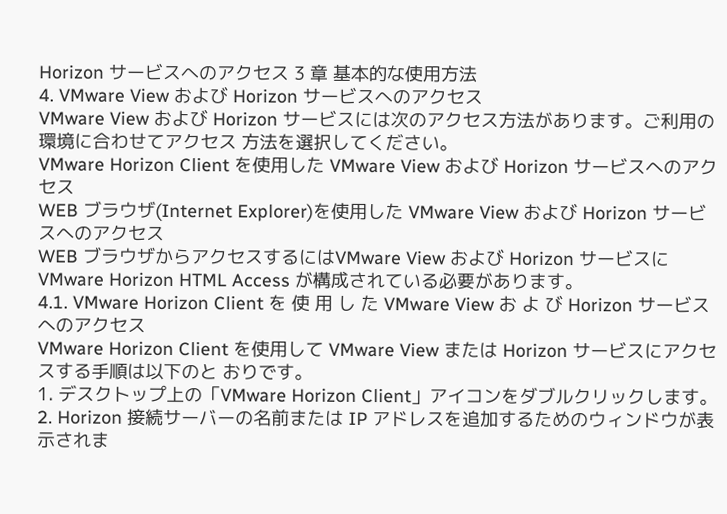Horizon サービスへのアクセス 3 章 基本的な使用方法
4. VMware View および Horizon サービスへのアクセス
VMware View および Horizon サービスには次のアクセス方法があります。ご利用の環境に合わせてアクセス 方法を選択してください。
VMware Horizon Client を使用した VMware View および Horizon サービスへのアクセス
WEB ブラウザ(Internet Explorer)を使用した VMware View および Horizon サービスへのアクセス
WEB ブラウザからアクセスするにはVMware View および Horizon サービスに VMware Horizon HTML Access が構成されている必要があります。
4.1. VMware Horizon Client を 使 用 し た VMware View お よ び Horizon サービスへのアクセス
VMware Horizon Client を使用して VMware View または Horizon サービスにアクセスする手順は以下のと おりです。
1. デスクトップ上の「VMware Horizon Client」アイコンをダブルクリックします。
2. Horizon 接続サーバーの名前または IP アドレスを追加するためのウィンドウが表示されま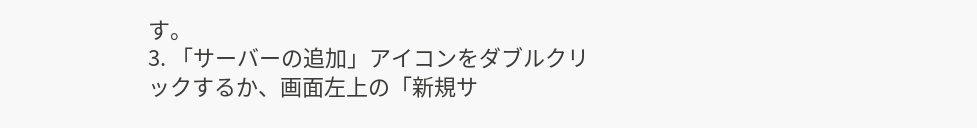す。
3. 「サーバーの追加」アイコンをダブルクリックするか、画面左上の「新規サ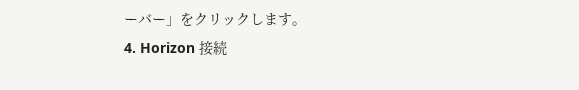ーバー」をクリックします。
4. Horizon 接続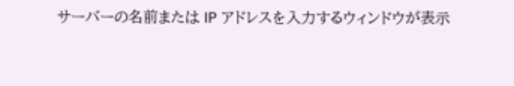サーバーの名前または IP アドレスを入力するウィンドウが表示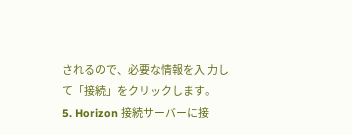されるので、必要な情報を入 力して「接続」をクリックします。
5. Horizon 接続サーバーに接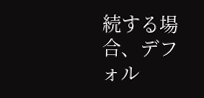続する場合、デフォル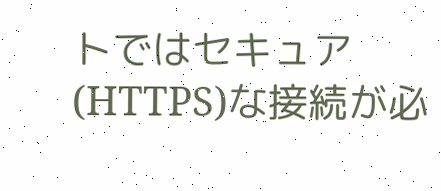トではセキュア(HTTPS)な接続が必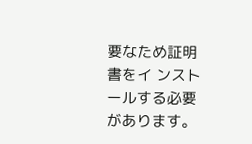要なため証明書をイ ンストールする必要があります。